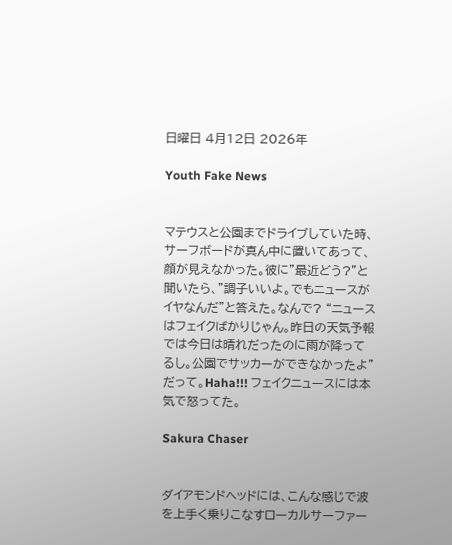日曜日 4月12日 2026年

Youth Fake News


マテウスと公園までドライブしていた時、サーフボードが真ん中に置いてあって、顔が見えなかった。彼に”最近どう?”と聞いたら、”調子いいよ。でもニュースがイヤなんだ”と答えた。なんで? “ニュースはフェイクばかりじゃん。昨日の天気予報では今日は晴れだったのに雨が降ってるし。公園でサッカーができなかったよ”だって。Haha!!! フェイクニュースには本気で怒ってた。

Sakura Chaser


ダイアモンドヘッドには、こんな感じで波を上手く乗りこなすローカルサーファー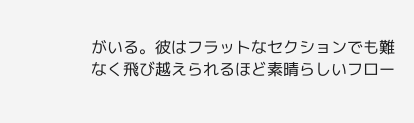がいる。彼はフラットなセクションでも難なく飛び越えられるほど素晴らしいフロー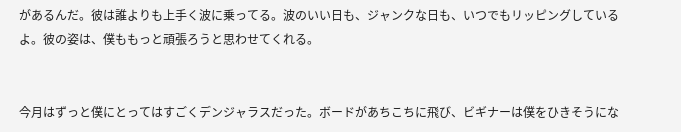があるんだ。彼は誰よりも上手く波に乗ってる。波のいい日も、ジャンクな日も、いつでもリッピングしているよ。彼の姿は、僕ももっと頑張ろうと思わせてくれる。


今月はずっと僕にとってはすごくデンジャラスだった。ボードがあちこちに飛び、ビギナーは僕をひきそうにな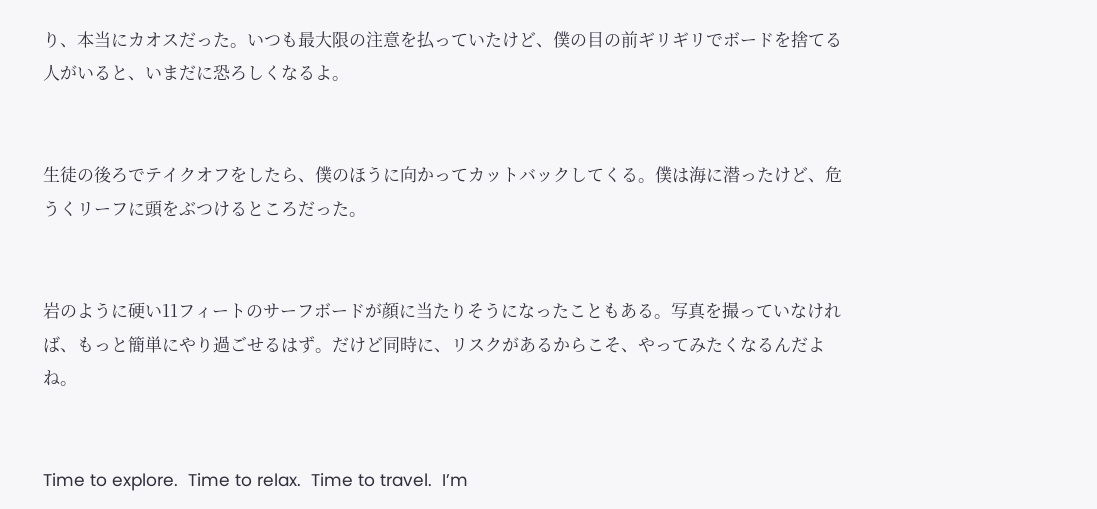り、本当にカオスだった。いつも最大限の注意を払っていたけど、僕の目の前ギリギリでボードを捨てる人がいると、いまだに恐ろしくなるよ。


生徒の後ろでテイクオフをしたら、僕のほうに向かってカットバックしてくる。僕は海に潜ったけど、危うくリーフに頭をぶつけるところだった。


岩のように硬い11フィートのサーフボードが顔に当たりそうになったこともある。写真を撮っていなければ、もっと簡単にやり過ごせるはず。だけど同時に、リスクがあるからこそ、やってみたくなるんだよね。


Time to explore.  Time to relax.  Time to travel.  I’m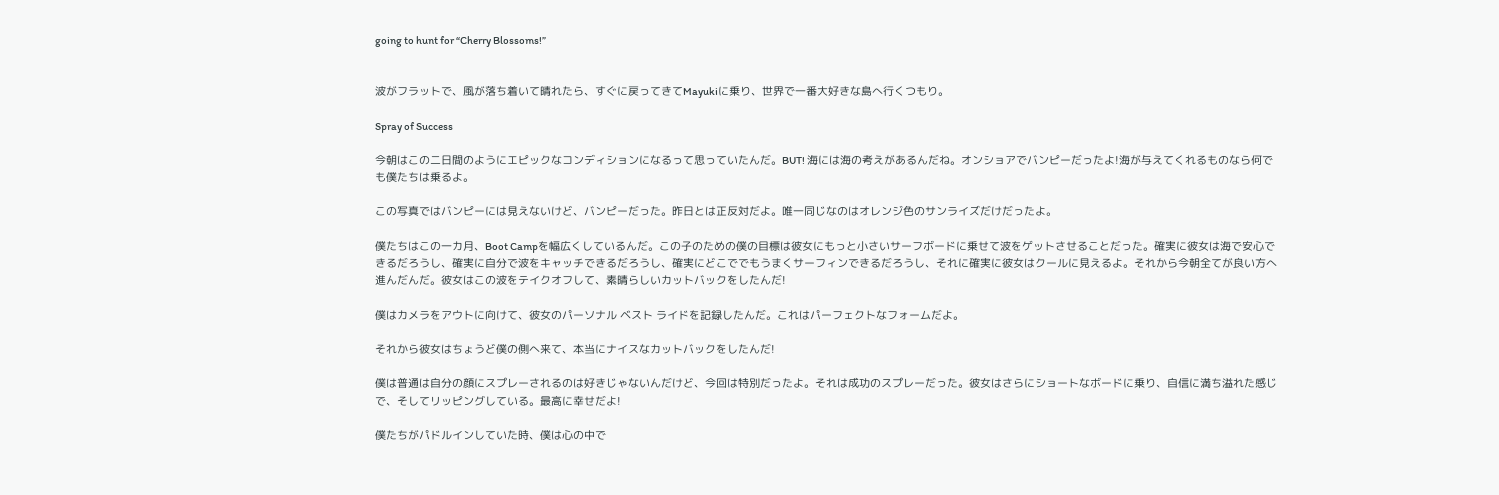going to hunt for “Cherry Blossoms!”


波がフラットで、風が落ち着いて晴れたら、すぐに戻ってきてMayukiに乗り、世界で一番大好きな島へ行くつもり。

Spray of Success

今朝はこの二日間のようにエピックなコンディションになるって思っていたんだ。BUT! 海には海の考えがあるんだね。オンショアでバンピーだったよ!海が与えてくれるものなら何でも僕たちは乗るよ。

この写真ではバンピーには見えないけど、バンピーだった。昨日とは正反対だよ。唯一同じなのはオレンジ色のサンライズだけだったよ。

僕たちはこの一カ月、Boot Campを幅広くしているんだ。この子のための僕の目標は彼女にもっと小さいサーフボードに乗せて波をゲットさせることだった。確実に彼女は海で安心できるだろうし、確実に自分で波をキャッチできるだろうし、確実にどこででもうまくサーフィンできるだろうし、それに確実に彼女はクールに見えるよ。それから今朝全てが良い方へ進んだんだ。彼女はこの波をテイクオフして、素晴らしいカットバックをしたんだ!

僕はカメラをアウトに向けて、彼女のパーソナル ベスト ライドを記録したんだ。これはパーフェクトなフォームだよ。

それから彼女はちょうど僕の側へ来て、本当にナイスなカットバックをしたんだ!

僕は普通は自分の顔にスプレーされるのは好きじゃないんだけど、今回は特別だったよ。それは成功のスプレーだった。彼女はさらにショートなボードに乗り、自信に満ち溢れた感じで、そしてリッピングしている。最高に幸せだよ!

僕たちがパドルインしていた時、僕は心の中で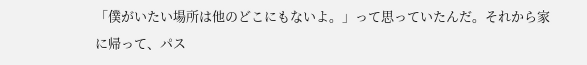「僕がいたい場所は他のどこにもないよ。」って思っていたんだ。それから家に帰って、パス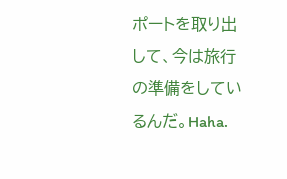ポートを取り出して、今は旅行の準備をしているんだ。Haha.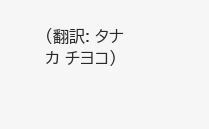(翻訳: タナカ チヨコ)